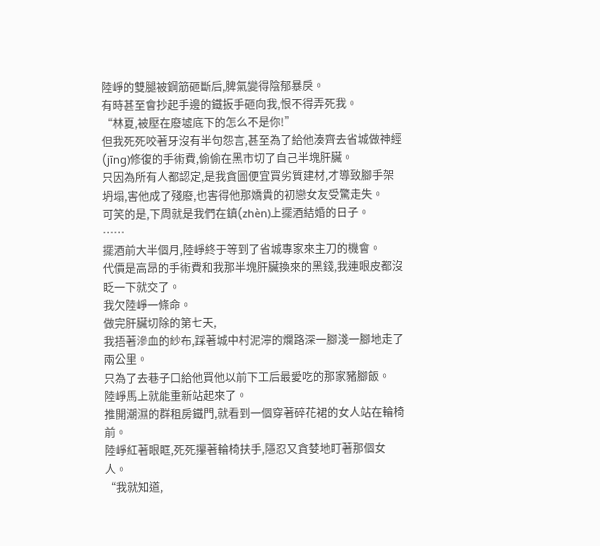陸崢的雙腿被鋼筋砸斷后,脾氣變得陰郁暴戾。
有時甚至會抄起手邊的鐵扳手砸向我,恨不得弄死我。
“林夏,被壓在廢墟底下的怎么不是你!”
但我死死咬著牙沒有半句怨言,甚至為了給他湊齊去省城做神經(jīng)修復的手術費,偷偷在黑市切了自己半塊肝臟。
只因為所有人都認定,是我貪圖便宜買劣質建材,才導致腳手架坍塌,害他成了殘廢,也害得他那嬌貴的初戀女友受驚走失。
可笑的是,下周就是我們在鎮(zhèn)上擺酒結婚的日子。
……
擺酒前大半個月,陸崢終于等到了省城專家來主刀的機會。
代價是高昂的手術費和我那半塊肝臟換來的黑錢,我連眼皮都沒眨一下就交了。
我欠陸崢一條命。
做完肝臟切除的第七天,
我捂著滲血的紗布,踩著城中村泥濘的爛路深一腳淺一腳地走了兩公里。
只為了去巷子口給他買他以前下工后最愛吃的那家豬腳飯。
陸崢馬上就能重新站起來了。
推開潮濕的群租房鐵門,就看到一個穿著碎花裙的女人站在輪椅前。
陸崢紅著眼眶,死死攥著輪椅扶手,隱忍又貪婪地盯著那個女人。
“我就知道,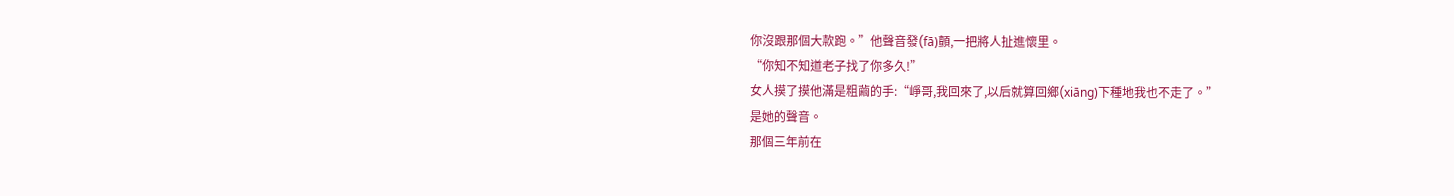你沒跟那個大款跑。”他聲音發(fā)顫,一把將人扯進懷里。
“你知不知道老子找了你多久!”
女人摸了摸他滿是粗繭的手:“崢哥,我回來了,以后就算回鄉(xiāng)下種地我也不走了。”
是她的聲音。
那個三年前在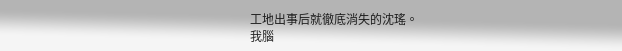工地出事后就徹底消失的沈瑤。
我腦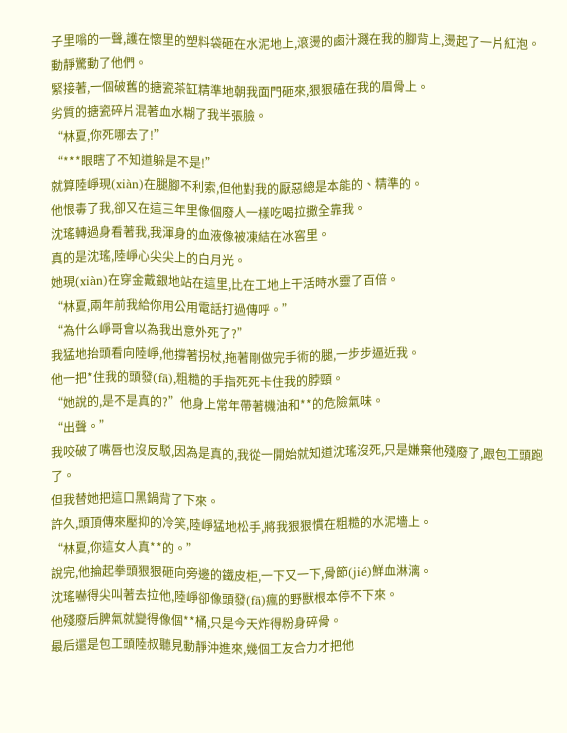子里嗡的一聲,護在懷里的塑料袋砸在水泥地上,滾燙的鹵汁濺在我的腳背上,燙起了一片紅泡。
動靜驚動了他們。
緊接著,一個破舊的搪瓷茶缸精準地朝我面門砸來,狠狠磕在我的眉骨上。
劣質的搪瓷碎片混著血水糊了我半張臉。
“林夏,你死哪去了!”
“***眼瞎了不知道躲是不是!”
就算陸崢現(xiàn)在腿腳不利索,但他對我的厭惡總是本能的、精準的。
他恨毒了我,卻又在這三年里像個廢人一樣吃喝拉撒全靠我。
沈瑤轉過身看著我,我渾身的血液像被凍結在冰窖里。
真的是沈瑤,陸崢心尖尖上的白月光。
她現(xiàn)在穿金戴銀地站在這里,比在工地上干活時水靈了百倍。
“林夏,兩年前我給你用公用電話打過傳呼。”
“為什么崢哥會以為我出意外死了?”
我猛地抬頭看向陸崢,他撐著拐杖,拖著剛做完手術的腿,一步步逼近我。
他一把*住我的頭發(fā),粗糙的手指死死卡住我的脖頸。
“她說的,是不是真的?”他身上常年帶著機油和**的危險氣味。
“出聲。”
我咬破了嘴唇也沒反駁,因為是真的,我從一開始就知道沈瑤沒死,只是嫌棄他殘廢了,跟包工頭跑了。
但我替她把這口黑鍋背了下來。
許久,頭頂傳來壓抑的冷笑,陸崢猛地松手,將我狠狠慣在粗糙的水泥墻上。
“林夏,你這女人真**的。”
說完,他掄起拳頭狠狠砸向旁邊的鐵皮柜,一下又一下,骨節(jié)鮮血淋漓。
沈瑤嚇得尖叫著去拉他,陸崢卻像頭發(fā)瘋的野獸根本停不下來。
他殘廢后脾氣就變得像個**桶,只是今天炸得粉身碎骨。
最后還是包工頭陸叔聽見動靜沖進來,幾個工友合力才把他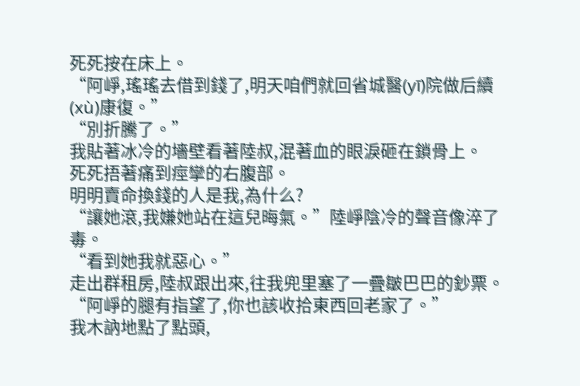死死按在床上。
“阿崢,瑤瑤去借到錢了,明天咱們就回省城醫(yī)院做后續(xù)康復。”
“別折騰了。”
我貼著冰冷的墻壁看著陸叔,混著血的眼淚砸在鎖骨上。
死死捂著痛到痙攣的右腹部。
明明賣命換錢的人是我,為什么?
“讓她滾,我嫌她站在這兒晦氣。”陸崢陰冷的聲音像淬了毒。
“看到她我就惡心。”
走出群租房,陸叔跟出來,往我兜里塞了一疊皺巴巴的鈔票。
“阿崢的腿有指望了,你也該收拾東西回老家了。”
我木訥地點了點頭,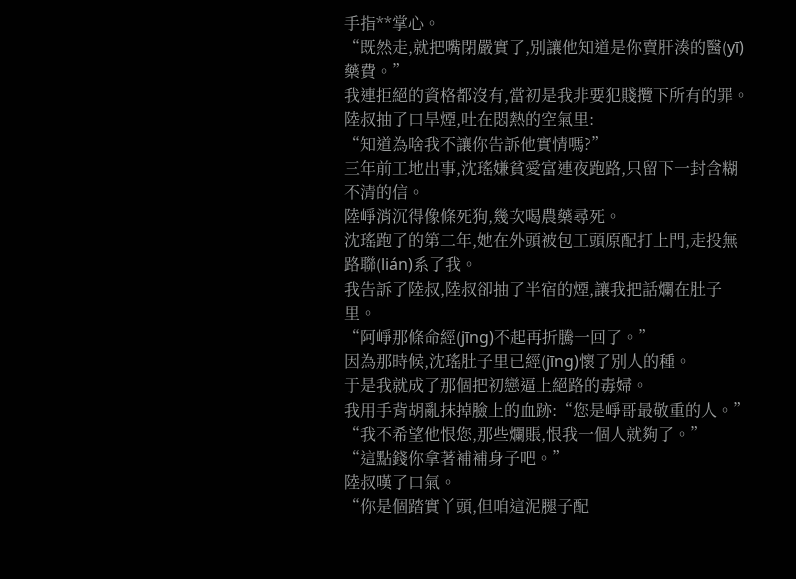手指**掌心。
“既然走,就把嘴閉嚴實了,別讓他知道是你賣肝湊的醫(yī)藥費。”
我連拒絕的資格都沒有,當初是我非要犯賤攬下所有的罪。
陸叔抽了口旱煙,吐在悶熱的空氣里:
“知道為啥我不讓你告訴他實情嗎?”
三年前工地出事,沈瑤嫌貧愛富連夜跑路,只留下一封含糊不清的信。
陸崢消沉得像條死狗,幾次喝農藥尋死。
沈瑤跑了的第二年,她在外頭被包工頭原配打上門,走投無路聯(lián)系了我。
我告訴了陸叔,陸叔卻抽了半宿的煙,讓我把話爛在肚子里。
“阿崢那條命經(jīng)不起再折騰一回了。”
因為那時候,沈瑤肚子里已經(jīng)懷了別人的種。
于是我就成了那個把初戀逼上絕路的毒婦。
我用手背胡亂抹掉臉上的血跡:“您是崢哥最敬重的人。”
“我不希望他恨您,那些爛賬,恨我一個人就夠了。”
“這點錢你拿著補補身子吧。”
陸叔嘆了口氣。
“你是個踏實丫頭,但咱這泥腿子配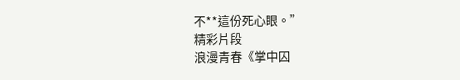不**這份死心眼。”
精彩片段
浪漫青春《掌中囚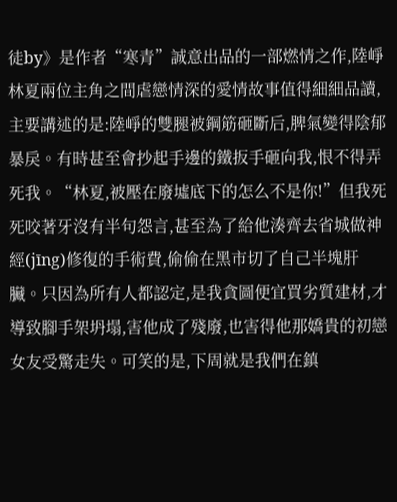徒by》是作者“寒青”誠意出品的一部燃情之作,陸崢林夏兩位主角之間虐戀情深的愛情故事值得細細品讀,主要講述的是:陸崢的雙腿被鋼筋砸斷后,脾氣變得陰郁暴戾。有時甚至會抄起手邊的鐵扳手砸向我,恨不得弄死我。“林夏,被壓在廢墟底下的怎么不是你!”但我死死咬著牙沒有半句怨言,甚至為了給他湊齊去省城做神經(jīng)修復的手術費,偷偷在黑市切了自己半塊肝臟。只因為所有人都認定,是我貪圖便宜買劣質建材,才導致腳手架坍塌,害他成了殘廢,也害得他那嬌貴的初戀女友受驚走失。可笑的是,下周就是我們在鎮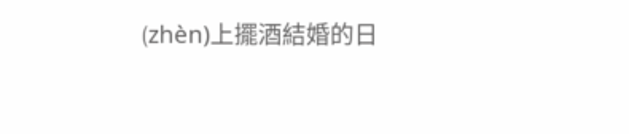(zhèn)上擺酒結婚的日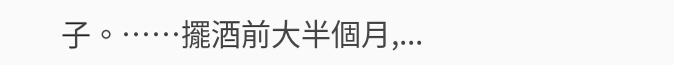子。……擺酒前大半個月,...